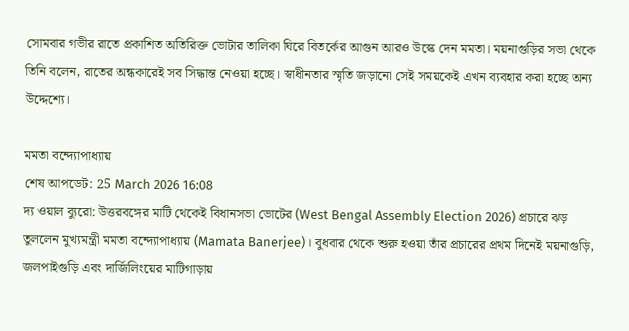সোমবার গভীর রাতে প্রকাশিত অতিরিক্ত ভোটার তালিকা ঘিরে বিতর্কের আগুন আরও উস্কে দেন মমতা। ময়নাগুড়ির সভা থেকে তিনি বলেন, রাতের অন্ধকারেই সব সিদ্ধান্ত নেওয়া হচ্ছে। স্বাধীনতার স্মৃতি জড়ানো সেই সময়কেই এখন ব্যবহার করা হচ্ছে অন্য উদ্দেশ্যে।

মমতা বন্দ্যোপাধ্যায়
শেষ আপডেট: 25 March 2026 16:08
দ্য ওয়াল ব্যুরো: উত্তরবঙ্গের মাটি থেকেই বিধানসভা ভোটের (West Bengal Assembly Election 2026) প্রচারে ঝড় তুললেন মুখ্যমন্ত্রী মমতা বন্দ্যোপাধ্যায় (Mamata Banerjee)। বুধবার থেকে শুরু হওয়া তাঁর প্রচারের প্রথম দিনেই ময়নাগুড়ি, জলপাইগুড়ি এবং দার্জিলিংয়ের মাটিগাড়ায়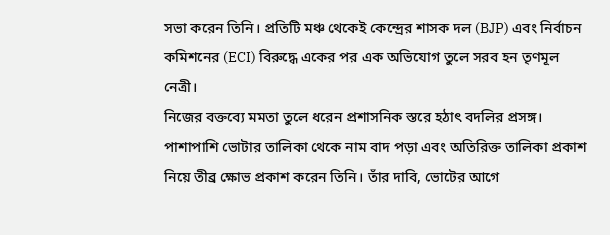সভা করেন তিনি। প্রতিটি মঞ্চ থেকেই কেন্দ্রের শাসক দল (BJP) এবং নির্বাচন কমিশনের (ECI) বিরুদ্ধে একের পর এক অভিযোগ তুলে সরব হন তৃণমূল নেত্রী।
নিজের বক্তব্যে মমতা তুলে ধরেন প্রশাসনিক স্তরে হঠাৎ বদলির প্রসঙ্গ। পাশাপাশি ভোটার তালিকা থেকে নাম বাদ পড়া এবং অতিরিক্ত তালিকা প্রকাশ নিয়ে তীব্র ক্ষোভ প্রকাশ করেন তিনি। তাঁর দাবি, ভোটের আগে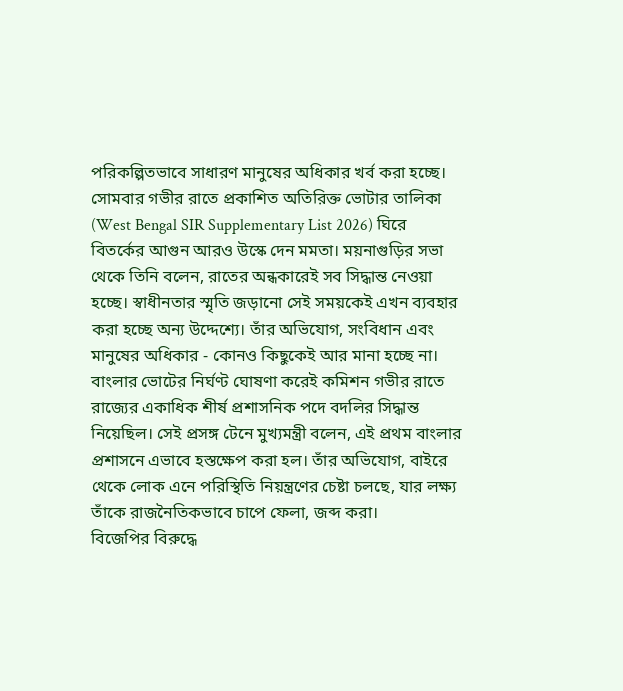পরিকল্পিতভাবে সাধারণ মানুষের অধিকার খর্ব করা হচ্ছে।
সোমবার গভীর রাতে প্রকাশিত অতিরিক্ত ভোটার তালিকা (West Bengal SIR Supplementary List 2026) ঘিরে বিতর্কের আগুন আরও উস্কে দেন মমতা। ময়নাগুড়ির সভা থেকে তিনি বলেন, রাতের অন্ধকারেই সব সিদ্ধান্ত নেওয়া হচ্ছে। স্বাধীনতার স্মৃতি জড়ানো সেই সময়কেই এখন ব্যবহার করা হচ্ছে অন্য উদ্দেশ্যে। তাঁর অভিযোগ, সংবিধান এবং মানুষের অধিকার - কোনও কিছুকেই আর মানা হচ্ছে না।
বাংলার ভোটের নির্ঘণ্ট ঘোষণা করেই কমিশন গভীর রাতে রাজ্যের একাধিক শীর্ষ প্রশাসনিক পদে বদলির সিদ্ধান্ত নিয়েছিল। সেই প্রসঙ্গ টেনে মুখ্যমন্ত্রী বলেন, এই প্রথম বাংলার প্রশাসনে এভাবে হস্তক্ষেপ করা হল। তাঁর অভিযোগ, বাইরে থেকে লোক এনে পরিস্থিতি নিয়ন্ত্রণের চেষ্টা চলছে, যার লক্ষ্য তাঁকে রাজনৈতিকভাবে চাপে ফেলা, জব্দ করা।
বিজেপির বিরুদ্ধে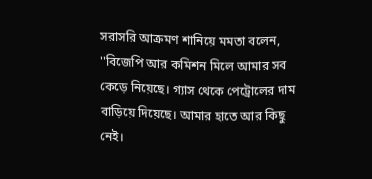সরাসরি আক্রমণ শানিয়ে মমতা বলেন, ''বিজেপি আর কমিশন মিলে আমার সব কেড়ে নিয়েছে। গ্যাস থেকে পেট্রোলের দাম বাড়িয়ে দিয়েছে। আমার হাতে আর কিছু নেই।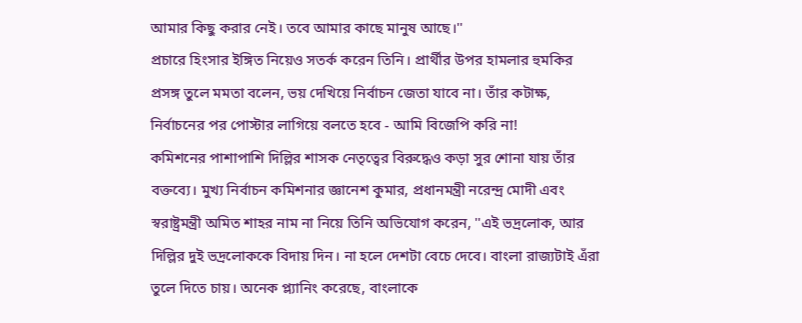আমার কিছু করার নেই। তবে আমার কাছে মানুষ আছে।''
প্রচারে হিংসার ইঙ্গিত নিয়েও সতর্ক করেন তিনি। প্রার্থীর উপর হামলার হুমকির প্রসঙ্গ তুলে মমতা বলেন, ভয় দেখিয়ে নির্বাচন জেতা যাবে না। তাঁর কটাক্ষ, নির্বাচনের পর পোস্টার লাগিয়ে বলতে হবে - আমি বিজেপি করি না!
কমিশনের পাশাপাশি দিল্লির শাসক নেতৃত্বের বিরুদ্ধেও কড়া সুর শোনা যায় তাঁর বক্তব্যে। মুখ্য নির্বাচন কমিশনার জ্ঞানেশ কুমার, প্রধানমন্ত্রী নরেন্দ্র মোদী এবং স্বরাষ্ট্রমন্ত্রী অমিত শাহর নাম না নিয়ে তিনি অভিযোগ করেন, ''এই ভদ্রলোক, আর দিল্লির দুই ভদ্রলোককে বিদায় দিন। না হলে দেশটা বেচে দেবে। বাংলা রাজ্যটাই এঁরা তুলে দিতে চায়। অনেক প্ল্যানিং করেছে, বাংলাকে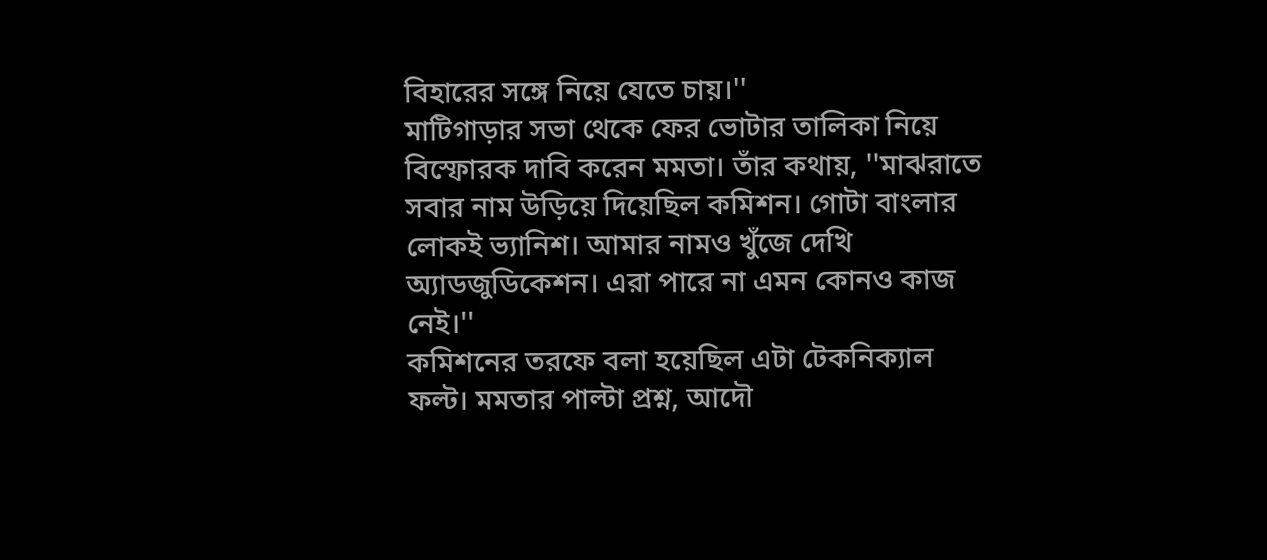বিহারের সঙ্গে নিয়ে যেতে চায়।''
মাটিগাড়ার সভা থেকে ফের ভোটার তালিকা নিয়ে বিস্ফোরক দাবি করেন মমতা। তাঁর কথায়, ''মাঝরাতে সবার নাম উড়িয়ে দিয়েছিল কমিশন। গোটা বাংলার লোকই ভ্যানিশ। আমার নামও খুঁজে দেখি অ্যাডজুডিকেশন। এরা পারে না এমন কোনও কাজ নেই।''
কমিশনের তরফে বলা হয়েছিল এটা টেকনিক্যাল ফল্ট। মমতার পাল্টা প্রশ্ন, আদৌ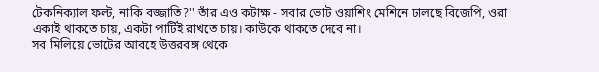টেকনিক্যাল ফল্ট, নাকি বজ্জাতি?'' তাঁর এও কটাক্ষ - সবার ভোট ওয়াশিং মেশিনে ঢালছে বিজেপি, ওরা একাই থাকতে চায়, একটা পার্টিই রাখতে চায়। কাউকে থাকতে দেবে না।
সব মিলিয়ে ভোটের আবহে উত্তরবঙ্গ থেকে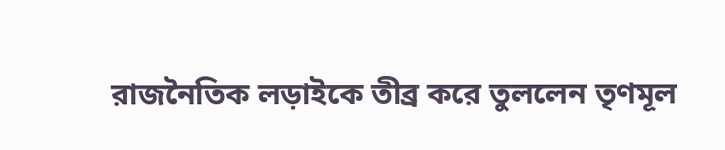রাজনৈতিক লড়াইকে তীব্র করে তুললেন তৃণমূল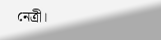নেত্রী।